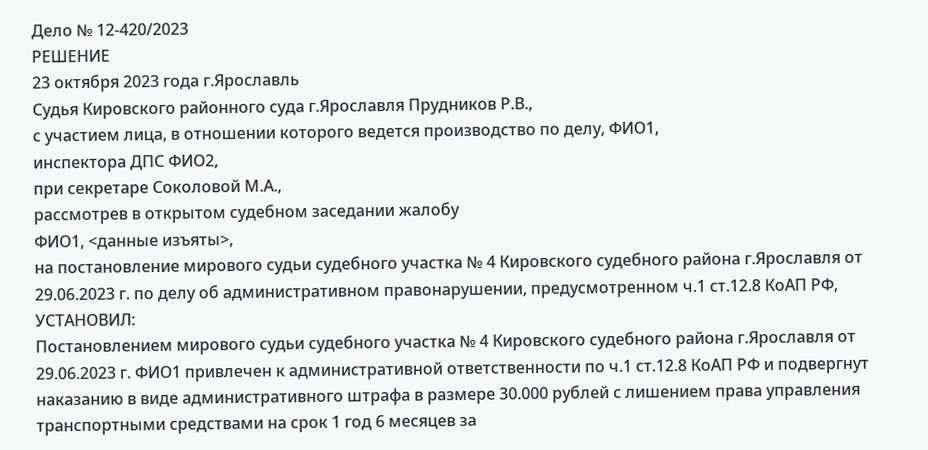Дело № 12-420/2023
РЕШЕНИЕ
23 октября 2023 года г.Ярославль
Судья Кировского районного суда г.Ярославля Прудников Р.В.,
с участием лица, в отношении которого ведется производство по делу, ФИО1,
инспектора ДПС ФИО2,
при секретаре Соколовой М.А.,
рассмотрев в открытом судебном заседании жалобу
ФИО1, <данные изъяты>,
на постановление мирового судьи судебного участка № 4 Кировского судебного района г.Ярославля от 29.06.2023 г. по делу об административном правонарушении, предусмотренном ч.1 ст.12.8 КоАП РФ,
УСТАНОВИЛ:
Постановлением мирового судьи судебного участка № 4 Кировского судебного района г.Ярославля от 29.06.2023 г. ФИО1 привлечен к административной ответственности по ч.1 ст.12.8 КоАП РФ и подвергнут наказанию в виде административного штрафа в размере 30.000 рублей с лишением права управления транспортными средствами на срок 1 год 6 месяцев за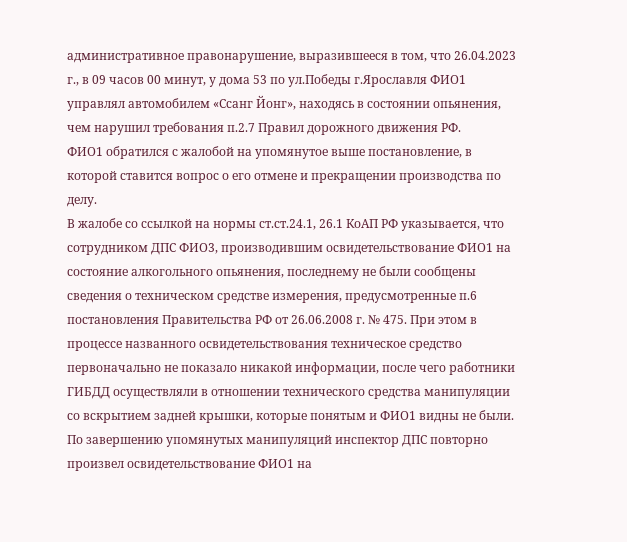административное правонарушение, выразившееся в том, что 26.04.2023 г., в 09 часов 00 минут, у дома 53 по ул.Победы г.Ярославля ФИО1 управлял автомобилем «Ссанг Йонг», находясь в состоянии опьянения, чем нарушил требования п.2.7 Правил дорожного движения РФ.
ФИО1 обратился с жалобой на упомянутое выше постановление, в которой ставится вопрос о его отмене и прекращении производства по делу.
В жалобе со ссылкой на нормы ст.ст.24.1, 26.1 КоАП РФ указывается, что сотрудником ДПС ФИО3, производившим освидетельствование ФИО1 на состояние алкогольного опьянения, последнему не были сообщены сведения о техническом средстве измерения, предусмотренные п.6 постановления Правительства РФ от 26.06.2008 г. № 475. При этом в процессе названного освидетельствования техническое средство первоначально не показало никакой информации, после чего работники ГИБДД осуществляли в отношении технического средства манипуляции со вскрытием задней крышки, которые понятым и ФИО1 видны не были. По завершению упомянутых манипуляций инспектор ДПС повторно произвел освидетельствование ФИО1 на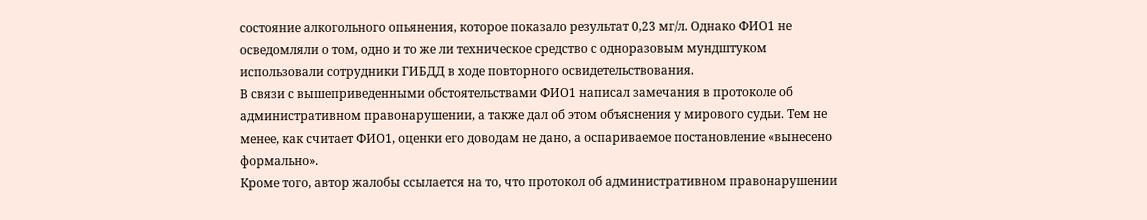состояние алкогольного опьянения, которое показало результат 0,23 мг/л. Однако ФИО1 не осведомляли о том, одно и то же ли техническое средство с одноразовым мундштуком использовали сотрудники ГИБДД в ходе повторного освидетельствования.
В связи с вышеприведенными обстоятельствами ФИО1 написал замечания в протоколе об административном правонарушении, а также дал об этом объяснения у мирового судьи. Тем не менее, как считает ФИО1, оценки его доводам не дано, а оспариваемое постановление «вынесено формально».
Кроме того, автор жалобы ссылается на то, что протокол об административном правонарушении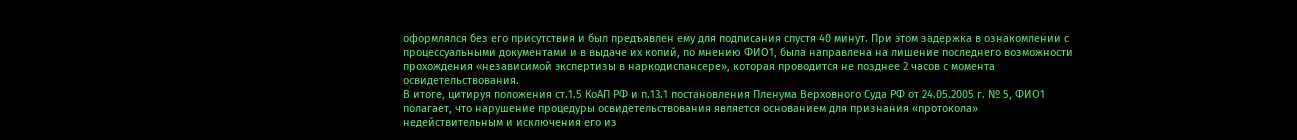оформлялся без его присутствия и был предъявлен ему для подписания спустя 40 минут. При этом задержка в ознакомлении с процессуальными документами и в выдаче их копий, по мнению ФИО1, была направлена на лишение последнего возможности прохождения «независимой экспертизы в наркодиспансере», которая проводится не позднее 2 часов с момента освидетельствования.
В итоге, цитируя положения ст.1.5 КоАП РФ и п.13.1 постановления Пленума Верховного Суда РФ от 24.05.2005 г. № 5, ФИО1 полагает, что нарушение процедуры освидетельствования является основанием для признания «протокола» недействительным и исключения его из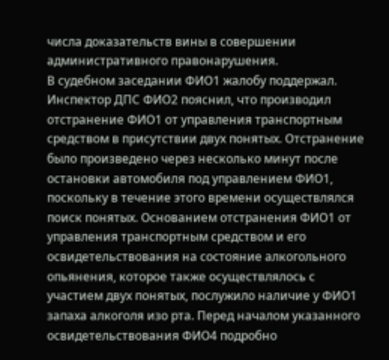числа доказательств вины в совершении административного правонарушения.
В судебном заседании ФИО1 жалобу поддержал.
Инспектор ДПС ФИО2 пояснил, что производил отстранение ФИО1 от управления транспортным средством в присутствии двух понятых. Отстранение было произведено через несколько минут после остановки автомобиля под управлением ФИО1, поскольку в течение этого времени осуществлялся поиск понятых. Основанием отстранения ФИО1 от управления транспортным средством и его освидетельствования на состояние алкогольного опьянения, которое также осуществлялось с участием двух понятых, послужило наличие у ФИО1 запаха алкоголя изо рта. Перед началом указанного освидетельствования ФИО4 подробно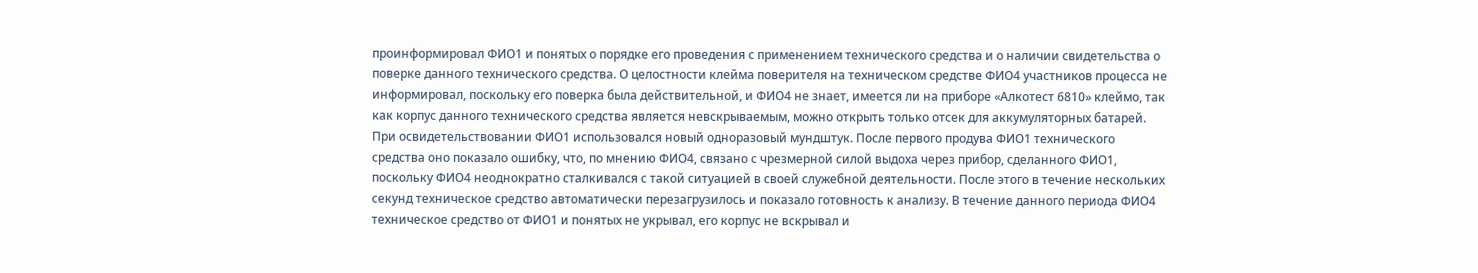проинформировал ФИО1 и понятых о порядке его проведения с применением технического средства и о наличии свидетельства о поверке данного технического средства. О целостности клейма поверителя на техническом средстве ФИО4 участников процесса не информировал, поскольку его поверка была действительной, и ФИО4 не знает, имеется ли на приборе «Алкотест 6810» клеймо, так как корпус данного технического средства является невскрываемым, можно открыть только отсек для аккумуляторных батарей. При освидетельствовании ФИО1 использовался новый одноразовый мундштук. После первого продува ФИО1 технического средства оно показало ошибку, что, по мнению ФИО4, связано с чрезмерной силой выдоха через прибор, сделанного ФИО1, поскольку ФИО4 неоднократно сталкивался с такой ситуацией в своей служебной деятельности. После этого в течение нескольких секунд техническое средство автоматически перезагрузилось и показало готовность к анализу. В течение данного периода ФИО4 техническое средство от ФИО1 и понятых не укрывал, его корпус не вскрывал и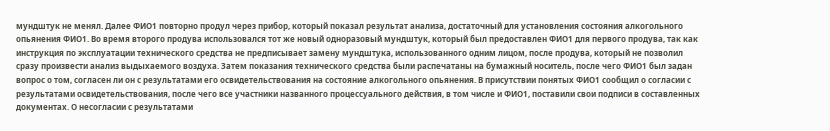мундштук не менял. Далее ФИО1 повторно продул через прибор, который показал результат анализа, достаточный для установления состояния алкогольного опьянения ФИО1. Во время второго продува использовался тот же новый одноразовый мундштук, который был предоставлен ФИО1 для первого продува, так как инструкция по эксплуатации технического средства не предписывает замену мундштука, использованного одним лицом, после продува, который не позволил сразу произвести анализ выдыхаемого воздуха. Затем показания технического средства были распечатаны на бумажный носитель, после чего ФИО1 был задан вопрос о том, согласен ли он с результатами его освидетельствования на состояние алкогольного опьянения. В присутствии понятых ФИО1 сообщил о согласии с результатами освидетельствования, после чего все участники названного процессуального действия, в том числе и ФИО1, поставили свои подписи в составленных документах. О несогласии с результатами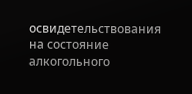освидетельствования на состояние алкогольного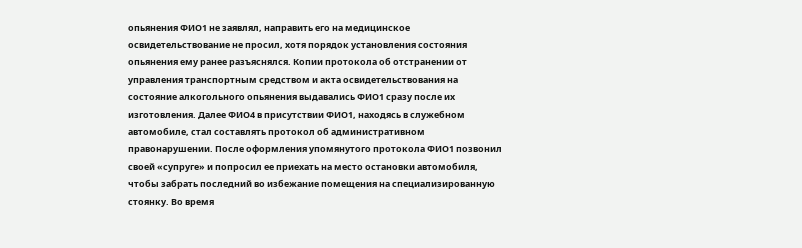опьянения ФИО1 не заявлял, направить его на медицинское освидетельствование не просил, хотя порядок установления состояния опьянения ему ранее разъяснялся. Копии протокола об отстранении от управления транспортным средством и акта освидетельствования на состояние алкогольного опьянения выдавались ФИО1 сразу после их изготовления. Далее ФИО4 в присутствии ФИО1, находясь в служебном автомобиле, стал составлять протокол об административном правонарушении. После оформления упомянутого протокола ФИО1 позвонил своей «супруге» и попросил ее приехать на место остановки автомобиля, чтобы забрать последний во избежание помещения на специализированную стоянку. Во время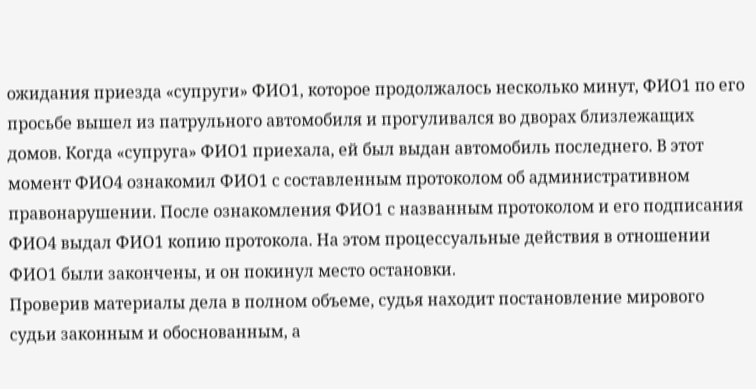ожидания приезда «супруги» ФИО1, которое продолжалось несколько минут, ФИО1 по его просьбе вышел из патрульного автомобиля и прогуливался во дворах близлежащих домов. Когда «супруга» ФИО1 приехала, ей был выдан автомобиль последнего. В этот момент ФИО4 ознакомил ФИО1 с составленным протоколом об административном правонарушении. После ознакомления ФИО1 с названным протоколом и его подписания ФИО4 выдал ФИО1 копию протокола. На этом процессуальные действия в отношении ФИО1 были закончены, и он покинул место остановки.
Проверив материалы дела в полном объеме, судья находит постановление мирового судьи законным и обоснованным, а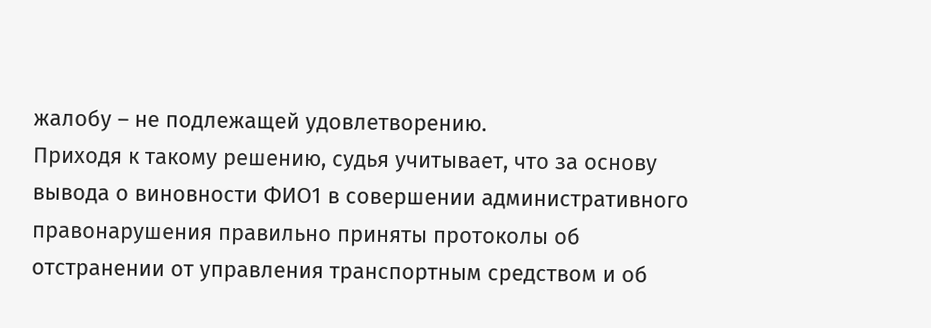жалобу – не подлежащей удовлетворению.
Приходя к такому решению, судья учитывает, что за основу вывода о виновности ФИО1 в совершении административного правонарушения правильно приняты протоколы об отстранении от управления транспортным средством и об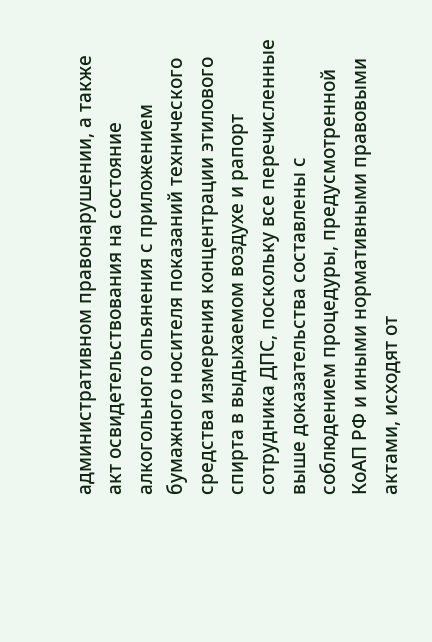административном правонарушении, а также акт освидетельствования на состояние алкогольного опьянения с приложением бумажного носителя показаний технического средства измерения концентрации этилового спирта в выдыхаемом воздухе и рапорт сотрудника ДПС, поскольку все перечисленные выше доказательства составлены с соблюдением процедуры, предусмотренной КоАП РФ и иными нормативными правовыми актами, исходят от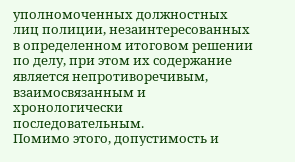уполномоченных должностных лиц полиции, незаинтересованных в определенном итоговом решении по делу, при этом их содержание является непротиворечивым, взаимосвязанным и хронологически последовательным.
Помимо этого, допустимость и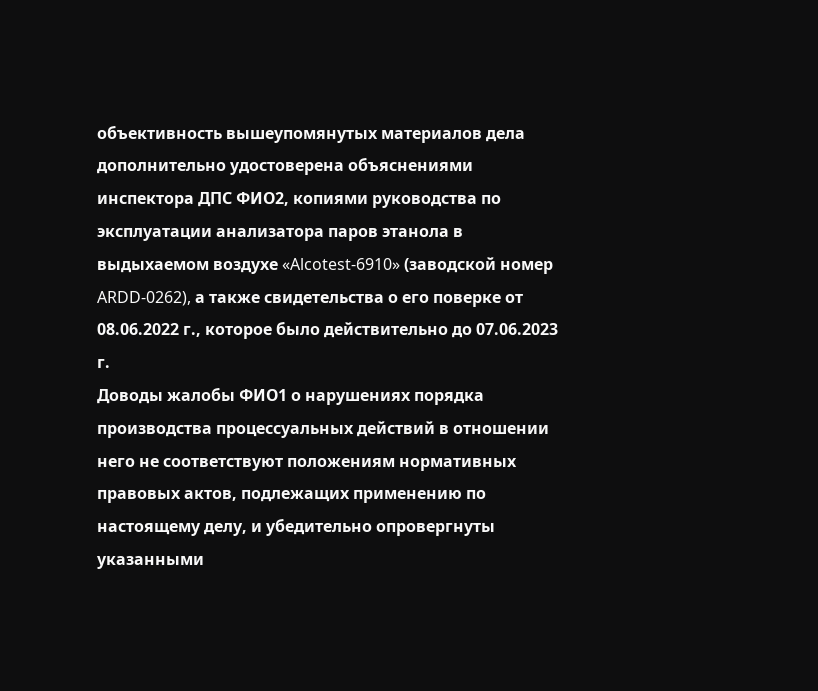объективность вышеупомянутых материалов дела дополнительно удостоверена объяснениями инспектора ДПС ФИО2, копиями руководства по эксплуатации анализатора паров этанола в выдыхаемом воздухе «Alcotest-6910» (заводской номер ARDD-0262), а также свидетельства о его поверке от 08.06.2022 г., которое было действительно до 07.06.2023 г.
Доводы жалобы ФИО1 о нарушениях порядка производства процессуальных действий в отношении него не соответствуют положениям нормативных правовых актов, подлежащих применению по настоящему делу, и убедительно опровергнуты указанными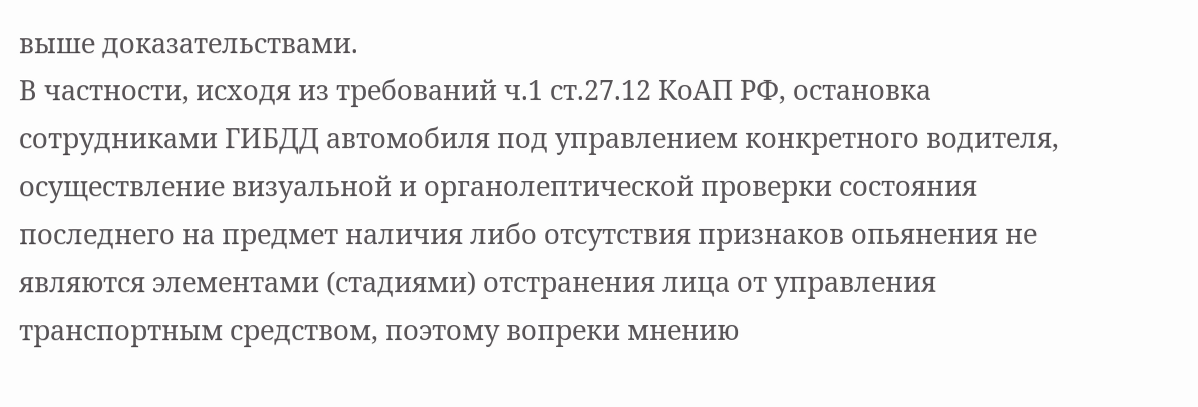выше доказательствами.
В частности, исходя из требований ч.1 ст.27.12 КоАП РФ, остановка сотрудниками ГИБДД автомобиля под управлением конкретного водителя, осуществление визуальной и органолептической проверки состояния последнего на предмет наличия либо отсутствия признаков опьянения не являются элементами (стадиями) отстранения лица от управления транспортным средством, поэтому вопреки мнению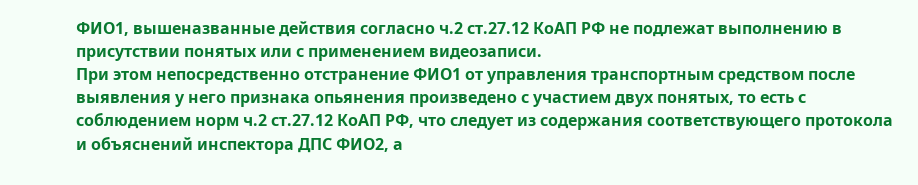ФИО1, вышеназванные действия согласно ч.2 ст.27.12 КоАП РФ не подлежат выполнению в присутствии понятых или с применением видеозаписи.
При этом непосредственно отстранение ФИО1 от управления транспортным средством после выявления у него признака опьянения произведено с участием двух понятых, то есть с соблюдением норм ч.2 ст.27.12 КоАП РФ, что следует из содержания соответствующего протокола и объяснений инспектора ДПС ФИО2, а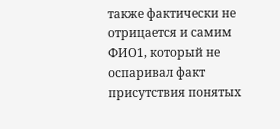также фактически не отрицается и самим ФИО1, который не оспаривал факт присутствия понятых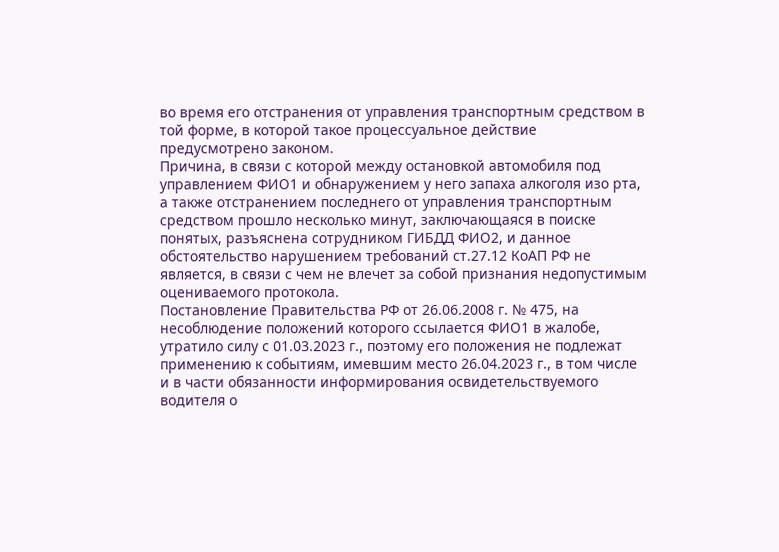во время его отстранения от управления транспортным средством в той форме, в которой такое процессуальное действие предусмотрено законом.
Причина, в связи с которой между остановкой автомобиля под управлением ФИО1 и обнаружением у него запаха алкоголя изо рта, а также отстранением последнего от управления транспортным средством прошло несколько минут, заключающаяся в поиске понятых, разъяснена сотрудником ГИБДД ФИО2, и данное обстоятельство нарушением требований ст.27.12 КоАП РФ не является, в связи с чем не влечет за собой признания недопустимым оцениваемого протокола.
Постановление Правительства РФ от 26.06.2008 г. № 475, на несоблюдение положений которого ссылается ФИО1 в жалобе, утратило силу с 01.03.2023 г., поэтому его положения не подлежат применению к событиям, имевшим место 26.04.2023 г., в том числе и в части обязанности информирования освидетельствуемого водителя о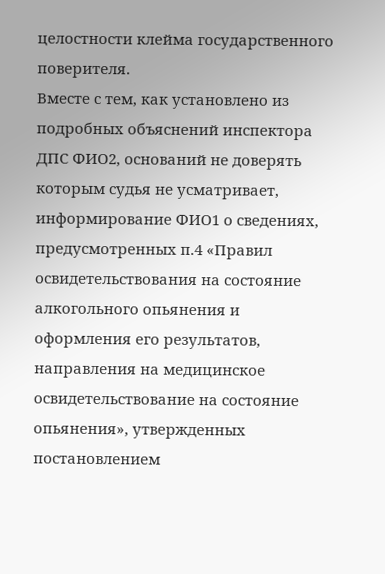целостности клейма государственного поверителя.
Вместе с тем, как установлено из подробных объяснений инспектора ДПС ФИО2, оснований не доверять которым судья не усматривает, информирование ФИО1 о сведениях, предусмотренных п.4 «Правил освидетельствования на состояние алкогольного опьянения и оформления его результатов, направления на медицинское освидетельствование на состояние опьянения», утвержденных постановлением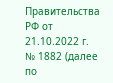Правительства РФ от 21.10.2022 г. № 1882 (далее по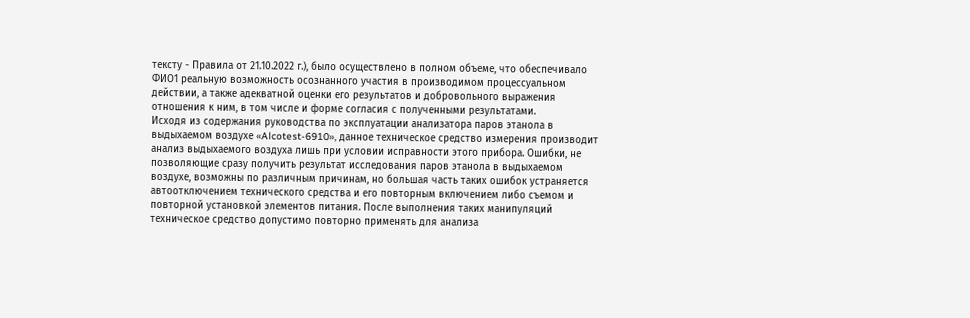тексту - Правила от 21.10.2022 г.), было осуществлено в полном объеме, что обеспечивало ФИО1 реальную возможность осознанного участия в производимом процессуальном действии, а также адекватной оценки его результатов и добровольного выражения отношения к ним, в том числе и форме согласия с полученными результатами.
Исходя из содержания руководства по эксплуатации анализатора паров этанола в выдыхаемом воздухе «Alcotest-6910», данное техническое средство измерения производит анализ выдыхаемого воздуха лишь при условии исправности этого прибора. Ошибки, не позволяющие сразу получить результат исследования паров этанола в выдыхаемом воздухе, возможны по различным причинам, но большая часть таких ошибок устраняется автоотключением технического средства и его повторным включением либо съемом и повторной установкой элементов питания. После выполнения таких манипуляций техническое средство допустимо повторно применять для анализа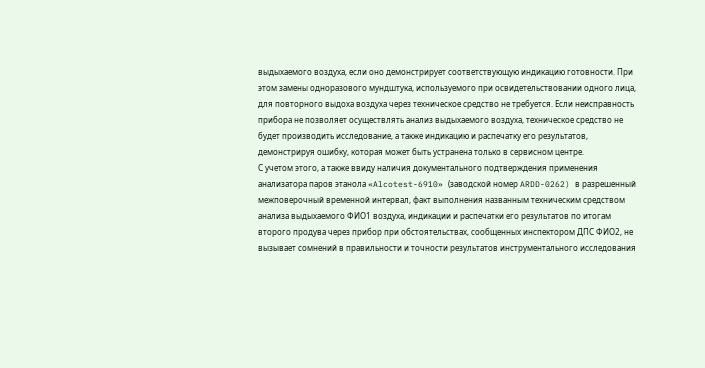выдыхаемого воздуха, если оно демонстрирует соответствующую индикацию готовности. При этом замены одноразового мундштука, используемого при освидетельствовании одного лица, для повторного выдоха воздуха через техническое средство не требуется. Если неисправность прибора не позволяет осуществлять анализ выдыхаемого воздуха, техническое средство не будет производить исследование, а также индикацию и распечатку его результатов, демонстрируя ошибку, которая может быть устранена только в сервисном центре.
С учетом этого, а также ввиду наличия документального подтверждения применения анализатора паров этанола «Alcotest-6910» (заводской номер ARDD-0262) в разрешенный межповерочный временной интервал, факт выполнения названным техническим средством анализа выдыхаемого ФИО1 воздуха, индикации и распечатки его результатов по итогам второго продува через прибор при обстоятельствах, сообщенных инспектором ДПС ФИО2, не вызывает сомнений в правильности и точности результатов инструментального исследования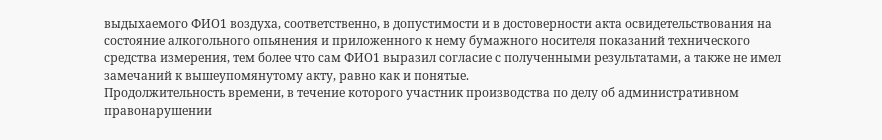выдыхаемого ФИО1 воздуха, соответственно, в допустимости и в достоверности акта освидетельствования на состояние алкогольного опьянения и приложенного к нему бумажного носителя показаний технического средства измерения, тем более что сам ФИО1 выразил согласие с полученными результатами, а также не имел замечаний к вышеупомянутому акту, равно как и понятые.
Продолжительность времени, в течение которого участник производства по делу об административном правонарушении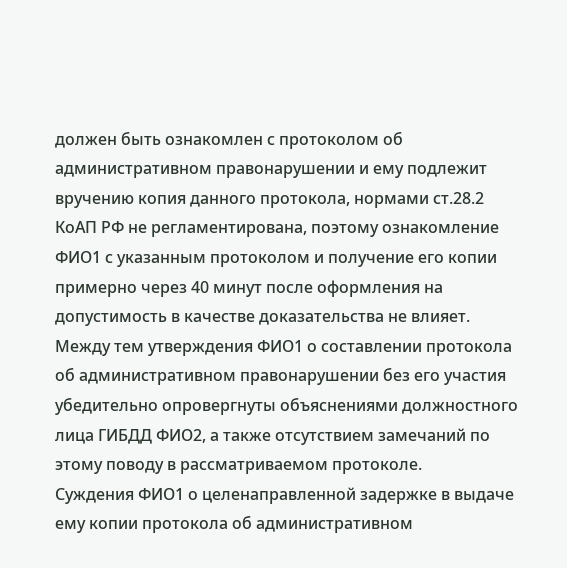должен быть ознакомлен с протоколом об административном правонарушении и ему подлежит вручению копия данного протокола, нормами ст.28.2 КоАП РФ не регламентирована, поэтому ознакомление ФИО1 с указанным протоколом и получение его копии примерно через 40 минут после оформления на допустимость в качестве доказательства не влияет.
Между тем утверждения ФИО1 о составлении протокола об административном правонарушении без его участия убедительно опровергнуты объяснениями должностного лица ГИБДД ФИО2, а также отсутствием замечаний по этому поводу в рассматриваемом протоколе.
Суждения ФИО1 о целенаправленной задержке в выдаче ему копии протокола об административном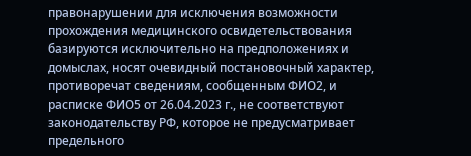правонарушении для исключения возможности прохождения медицинского освидетельствования базируются исключительно на предположениях и домыслах, носят очевидный постановочный характер, противоречат сведениям, сообщенным ФИО2, и расписке ФИО5 от 26.04.2023 г., не соответствуют законодательству РФ, которое не предусматривает предельного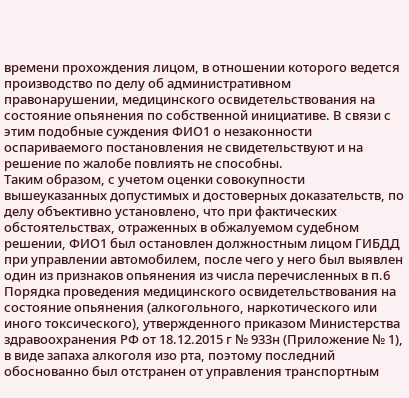времени прохождения лицом, в отношении которого ведется производство по делу об административном правонарушении, медицинского освидетельствования на состояние опьянения по собственной инициативе. В связи с этим подобные суждения ФИО1 о незаконности оспариваемого постановления не свидетельствуют и на решение по жалобе повлиять не способны.
Таким образом, с учетом оценки совокупности вышеуказанных допустимых и достоверных доказательств, по делу объективно установлено, что при фактических обстоятельствах, отраженных в обжалуемом судебном решении, ФИО1 был остановлен должностным лицом ГИБДД при управлении автомобилем, после чего у него был выявлен один из признаков опьянения из числа перечисленных в п.6 Порядка проведения медицинского освидетельствования на состояние опьянения (алкогольного, наркотического или иного токсического), утвержденного приказом Министерства здравоохранения РФ от 18.12.2015 г № 933н (Приложение № 1), в виде запаха алкоголя изо рта, поэтому последний обоснованно был отстранен от управления транспортным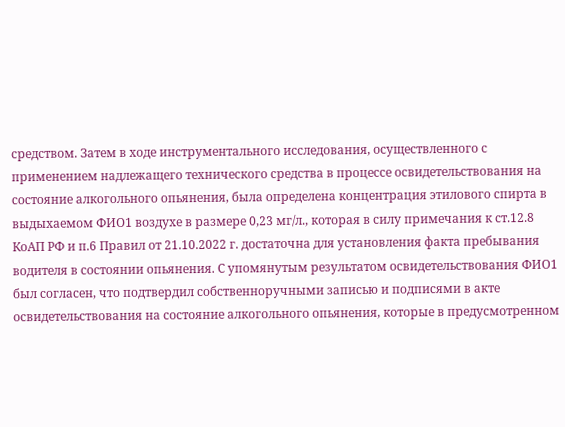средством. Затем в ходе инструментального исследования, осуществленного с применением надлежащего технического средства в процессе освидетельствования на состояние алкогольного опьянения, была определена концентрация этилового спирта в выдыхаемом ФИО1 воздухе в размере 0,23 мг/л., которая в силу примечания к ст.12.8 КоАП РФ и п.6 Правил от 21.10.2022 г. достаточна для установления факта пребывания водителя в состоянии опьянения. С упомянутым результатом освидетельствования ФИО1 был согласен, что подтвердил собственноручными записью и подписями в акте освидетельствования на состояние алкогольного опьянения, которые в предусмотренном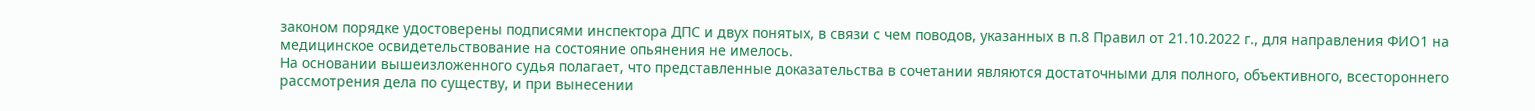законом порядке удостоверены подписями инспектора ДПС и двух понятых, в связи с чем поводов, указанных в п.8 Правил от 21.10.2022 г., для направления ФИО1 на медицинское освидетельствование на состояние опьянения не имелось.
На основании вышеизложенного судья полагает, что представленные доказательства в сочетании являются достаточными для полного, объективного, всестороннего рассмотрения дела по существу, и при вынесении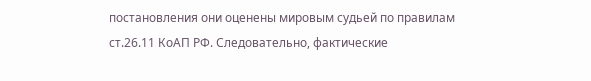постановления они оценены мировым судьей по правилам ст.26.11 КоАП РФ. Следовательно, фактические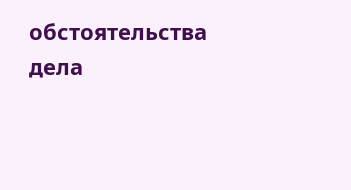обстоятельства дела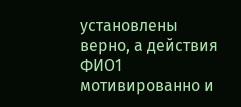установлены верно, а действия ФИО1 мотивированно и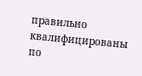правильно квалифицированы по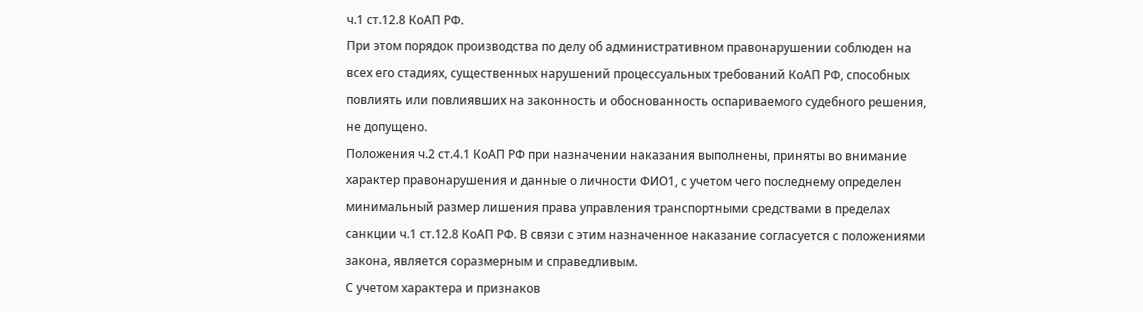ч.1 ст.12.8 КоАП РФ.
При этом порядок производства по делу об административном правонарушении соблюден на всех его стадиях, существенных нарушений процессуальных требований КоАП РФ, способных повлиять или повлиявших на законность и обоснованность оспариваемого судебного решения, не допущено.
Положения ч.2 ст.4.1 КоАП РФ при назначении наказания выполнены, приняты во внимание характер правонарушения и данные о личности ФИО1, с учетом чего последнему определен минимальный размер лишения права управления транспортными средствами в пределах санкции ч.1 ст.12.8 КоАП РФ. В связи с этим назначенное наказание согласуется с положениями закона, является соразмерным и справедливым.
С учетом характера и признаков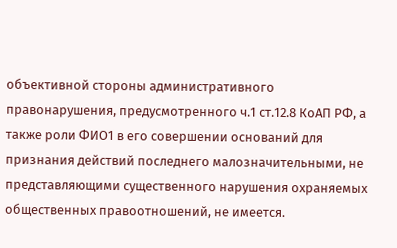объективной стороны административного правонарушения, предусмотренного ч.1 ст.12.8 КоАП РФ, а также роли ФИО1 в его совершении оснований для признания действий последнего малозначительными, не представляющими существенного нарушения охраняемых общественных правоотношений, не имеется.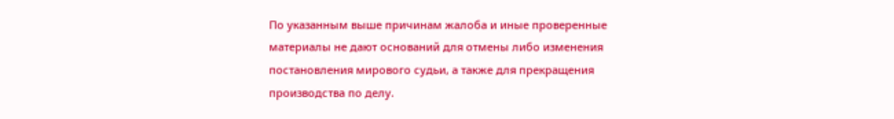По указанным выше причинам жалоба и иные проверенные материалы не дают оснований для отмены либо изменения постановления мирового судьи, а также для прекращения производства по делу.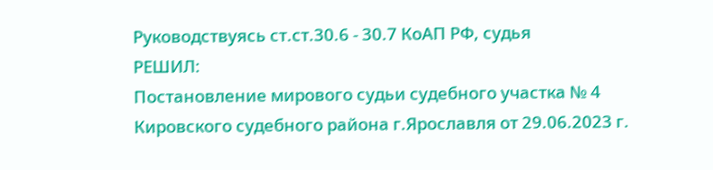Руководствуясь ст.ст.30.6 - 30.7 КоАП РФ, судья
РЕШИЛ:
Постановление мирового судьи судебного участка № 4 Кировского судебного района г.Ярославля от 29.06.2023 г.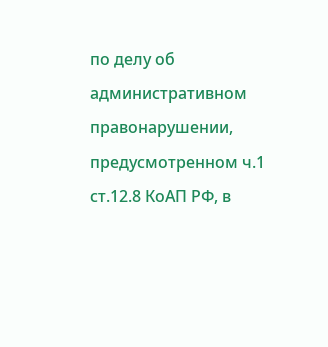по делу об административном правонарушении, предусмотренном ч.1 ст.12.8 КоАП РФ, в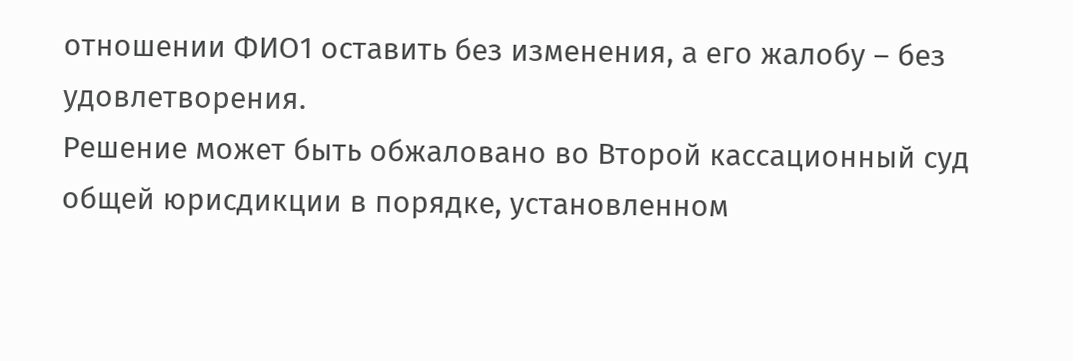отношении ФИО1 оставить без изменения, а его жалобу – без удовлетворения.
Решение может быть обжаловано во Второй кассационный суд общей юрисдикции в порядке, установленном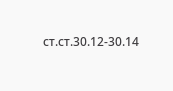ст.ст.30.12-30.14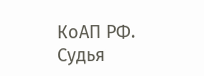КоАП РФ.
Судья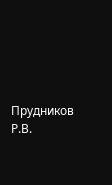Прудников Р.В.